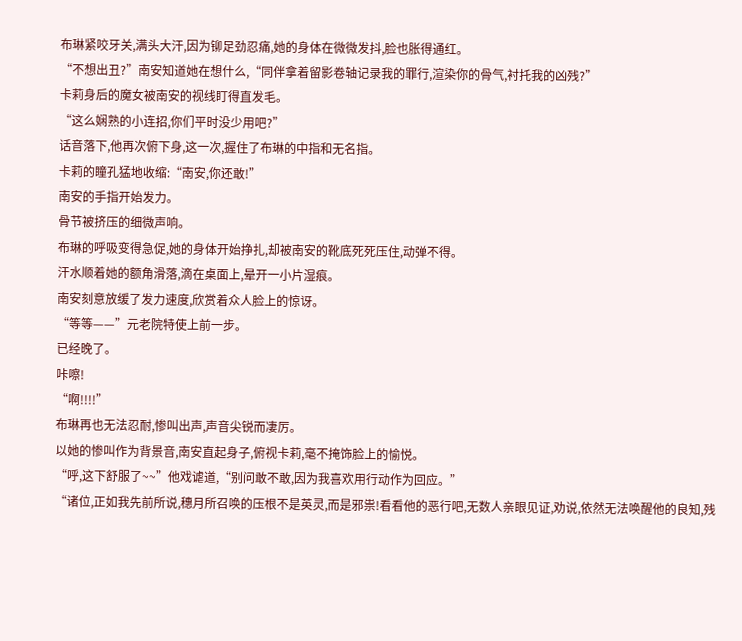布琳紧咬牙关,满头大汗,因为铆足劲忍痛,她的身体在微微发抖,脸也胀得通红。
“不想出丑?”南安知道她在想什么,“同伴拿着留影卷轴记录我的罪行,渲染你的骨气,衬托我的凶残?”
卡莉身后的魔女被南安的视线盯得直发毛。
“这么娴熟的小连招,你们平时没少用吧?”
话音落下,他再次俯下身,这一次,握住了布琳的中指和无名指。
卡莉的瞳孔猛地收缩:“南安,你还敢!”
南安的手指开始发力。
骨节被挤压的细微声响。
布琳的呼吸变得急促,她的身体开始挣扎,却被南安的靴底死死压住,动弹不得。
汗水顺着她的额角滑落,滴在桌面上,晕开一小片湿痕。
南安刻意放缓了发力速度,欣赏着众人脸上的惊讶。
“等等——”元老院特使上前一步。
已经晚了。
咔嚓!
“啊!!!!”
布琳再也无法忍耐,惨叫出声,声音尖锐而凄厉。
以她的惨叫作为背景音,南安直起身子,俯视卡莉,毫不掩饰脸上的愉悦。
“呼,这下舒服了~~”他戏谑道,“别问敢不敢,因为我喜欢用行动作为回应。”
“诸位,正如我先前所说,穗月所召唤的压根不是英灵,而是邪祟!看看他的恶行吧,无数人亲眼见证,劝说,依然无法唤醒他的良知,残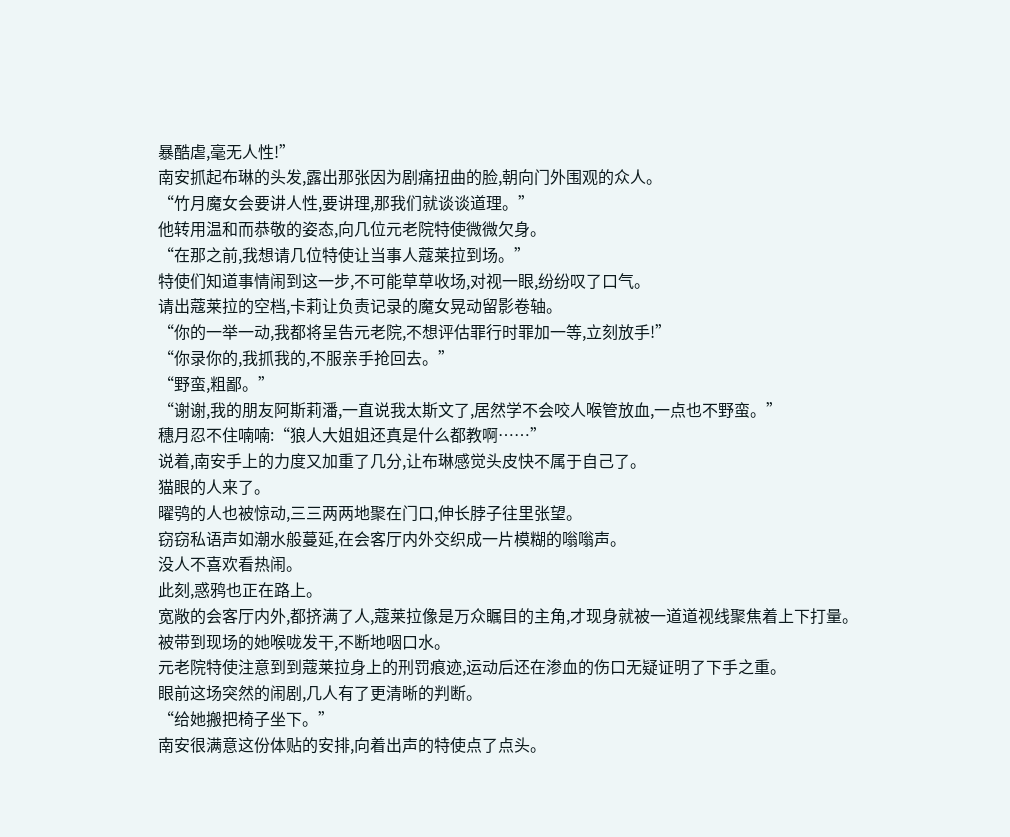暴酷虐,毫无人性!”
南安抓起布琳的头发,露出那张因为剧痛扭曲的脸,朝向门外围观的众人。
“竹月魔女会要讲人性,要讲理,那我们就谈谈道理。”
他转用温和而恭敬的姿态,向几位元老院特使微微欠身。
“在那之前,我想请几位特使让当事人蔻莱拉到场。”
特使们知道事情闹到这一步,不可能草草收场,对视一眼,纷纷叹了口气。
请出蔻莱拉的空档,卡莉让负责记录的魔女晃动留影卷轴。
“你的一举一动,我都将呈告元老院,不想评估罪行时罪加一等,立刻放手!”
“你录你的,我抓我的,不服亲手抢回去。”
“野蛮,粗鄙。”
“谢谢,我的朋友阿斯莉潘,一直说我太斯文了,居然学不会咬人喉管放血,一点也不野蛮。”
穗月忍不住喃喃:“狼人大姐姐还真是什么都教啊……”
说着,南安手上的力度又加重了几分,让布琳感觉头皮快不属于自己了。
猫眼的人来了。
曜鸮的人也被惊动,三三两两地聚在门口,伸长脖子往里张望。
窃窃私语声如潮水般蔓延,在会客厅内外交织成一片模糊的嗡嗡声。
没人不喜欢看热闹。
此刻,惑鸦也正在路上。
宽敞的会客厅内外,都挤满了人,蔻莱拉像是万众瞩目的主角,才现身就被一道道视线聚焦着上下打量。
被带到现场的她喉咙发干,不断地咽口水。
元老院特使注意到到蔻莱拉身上的刑罚痕迹,运动后还在渗血的伤口无疑证明了下手之重。
眼前这场突然的闹剧,几人有了更清晰的判断。
“给她搬把椅子坐下。”
南安很满意这份体贴的安排,向着出声的特使点了点头。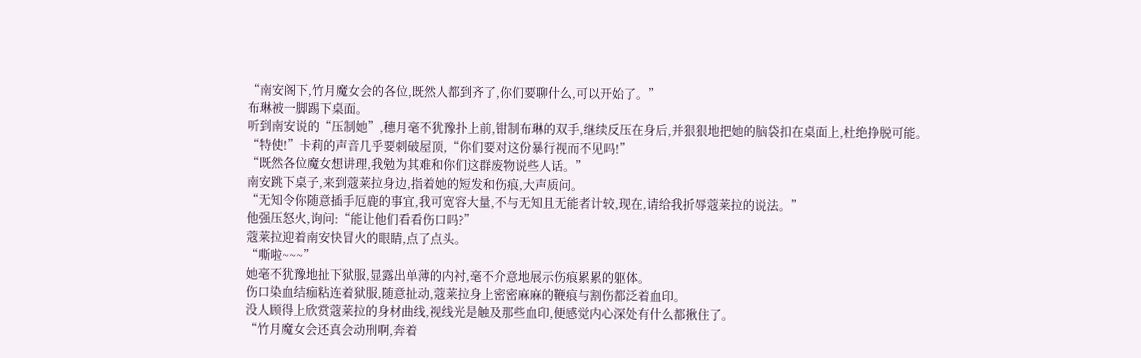“南安阁下,竹月魔女会的各位,既然人都到齐了,你们要聊什么,可以开始了。”
布琳被一脚踢下桌面。
听到南安说的“压制她”,穗月毫不犹豫扑上前,钳制布琳的双手,继续反压在身后,并狠狠地把她的脑袋扣在桌面上,杜绝挣脱可能。
“特使!”卡莉的声音几乎要刺破屋顶,“你们要对这份暴行视而不见吗!”
“既然各位魔女想讲理,我勉为其难和你们这群废物说些人话。”
南安跳下桌子,来到蔻莱拉身边,指着她的短发和伤痕,大声质问。
“无知令你随意插手厄鹿的事宜,我可宽容大量,不与无知且无能者计较,现在,请给我折辱蔻莱拉的说法。”
他强压怒火,询问:“能让他们看看伤口吗?”
蔻莱拉迎着南安快冒火的眼睛,点了点头。
“嘶啦~~~”
她毫不犹豫地扯下狱服,显露出单薄的内衬,毫不介意地展示伤痕累累的躯体。
伤口染血结痂粘连着狱服,随意扯动,蔻莱拉身上密密麻麻的鞭痕与割伤都泛着血印。
没人顾得上欣赏蔻莱拉的身材曲线,视线光是触及那些血印,便感觉内心深处有什么都揪住了。
“竹月魔女会还真会动刑啊,奔着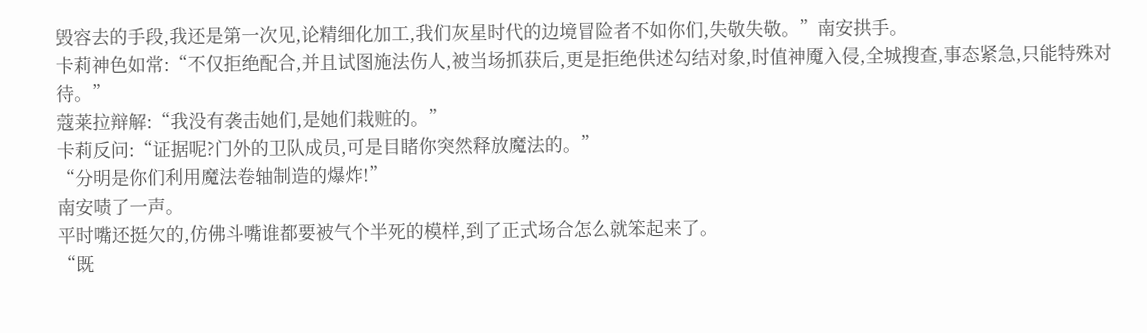毁容去的手段,我还是第一次见,论精细化加工,我们灰星时代的边境冒险者不如你们,失敬失敬。”南安拱手。
卡莉神色如常:“不仅拒绝配合,并且试图施法伤人,被当场抓获后,更是拒绝供述勾结对象,时值神魇入侵,全城搜查,事态紧急,只能特殊对待。”
蔻莱拉辩解:“我没有袭击她们,是她们栽赃的。”
卡莉反问:“证据呢?门外的卫队成员,可是目睹你突然释放魔法的。”
“分明是你们利用魔法卷轴制造的爆炸!”
南安啧了一声。
平时嘴还挺欠的,仿佛斗嘴谁都要被气个半死的模样,到了正式场合怎么就笨起来了。
“既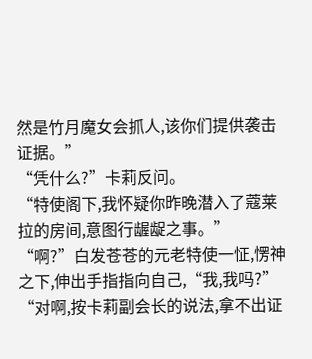然是竹月魔女会抓人,该你们提供袭击证据。”
“凭什么?”卡莉反问。
“特使阁下,我怀疑你昨晚潜入了蔻莱拉的房间,意图行龌龊之事。”
“啊?”白发苍苍的元老特使一怔,愣神之下,伸出手指指向自己,“我,我吗?”
“对啊,按卡莉副会长的说法,拿不出证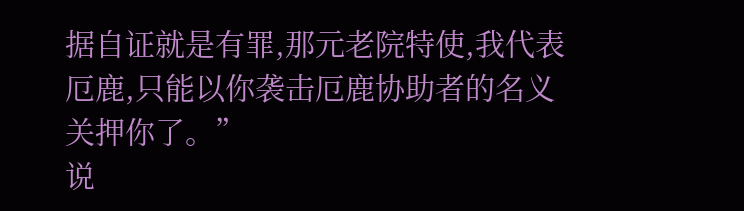据自证就是有罪,那元老院特使,我代表厄鹿,只能以你袭击厄鹿协助者的名义关押你了。”
说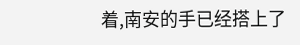着,南安的手已经搭上了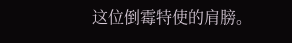这位倒霉特使的肩膀。